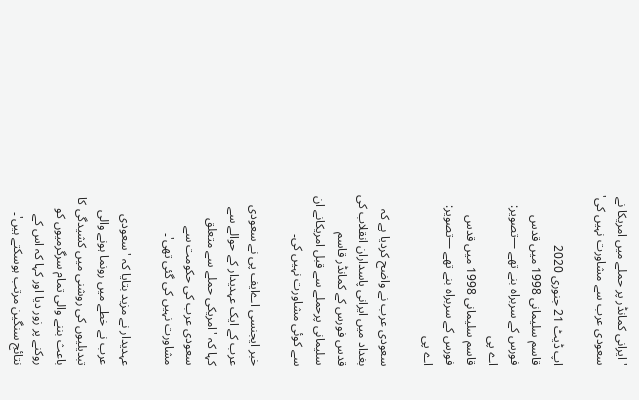'ایرانی کمانڈر پر حملے میں امریکا نے سعودی عرب سے مشاورت نہیں کی'

اپ ڈیٹ 21 جنوری 2020
قاسم سلیمانی 1998 میں قدس فورس کے سربراہ بنے تھے —تصویر: اے پی
قاسم سلیمانی 1998 میں قدس فورس کے سربراہ بنے تھے —تصویر: اے پی

سعودی عرب نے واضح کردیا ہے کہ بغداد میں ایرانی پاسداران انقلاب کی قدس فورس کے کمانڈر قاسم سلیمانی پرحملے سے قبل امریکانے ان سے کوئی مشاورت نہیں کی۔

خبر ایجنسی اےایف پی نے سعودی عرب کے ایک عہدیدار کے حوالے سے کہا کہ 'امریکی حملے سے متعلق سعودی عرب کی حکومت سے مشاورت نہیں کی گئی تھی'۔

عہدیدار نے مزید بتایا کہ 'سعودی عرب نے خطے میں رونما ہونے والی تبدیلیوں کی روشنی میں کشیدگی کا باعث بننے والی تمام سرگرمیوں کو روکنے پر زور دیا اور کہا کہ اس کے نتائج سنگین مرتب ہوسکتے ہیں'۔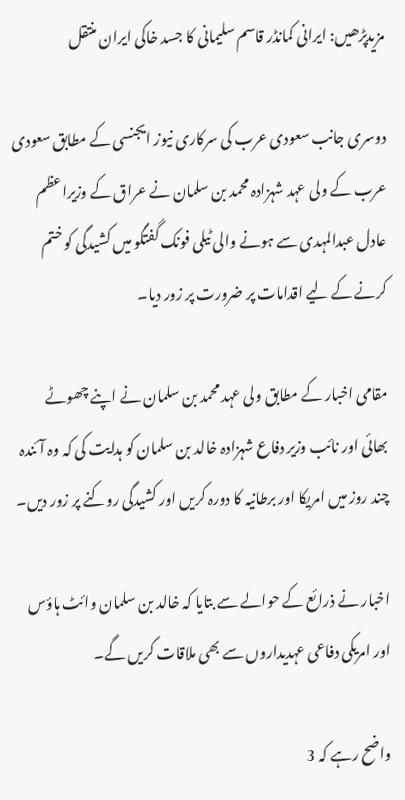مزیدپڑھیں: ایرانی کمانڈر قاسم سلیمانی کا جسد خاکی ایران منتقل

دوسری جانب سعودی عرب کی سرکاری نیوز ایجنسی کے مطابق سعودی عرب کے ولی عہد شہزادہ محمد بن سلمان نے عراق کے وزیراعظم عادل عبدالمہدی سے ہونے والی ٹیلی فونک گفتگو میں کشیدگی کو ختم کرنے کے لیے اقدامات پر ضرورت پر زور دیا۔

مقامی اخبار کے مطابق ولی عہد محمد بن سلمان نے اپنے چھوٹے بھائی اور نائب وزیر دفاع شہزادہ خالد بن سلمان کو ہدایت کی کہ وہ آئندہ چند روز میں امریکا اور برطانیہ کا دورہ کریں اور کشیدگی روکنے پر زور دیں۔

اخبار نے ذرائع کے حوالے سے بتایا کہ خالد بن سلمان وائٹ ہاؤس اور امریکی دفاعی عہدیداروں سے بھی ملاقات کریں گے۔

واضح رہے کہ 3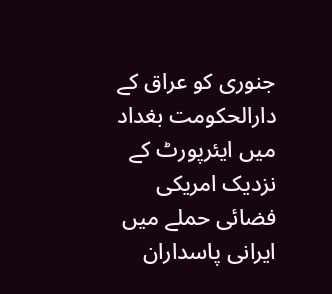جنوری کو عراق کے دارالحکومت بغداد میں ایئرپورٹ کے نزدیک امریکی فضائی حملے میں ایرانی پاسداران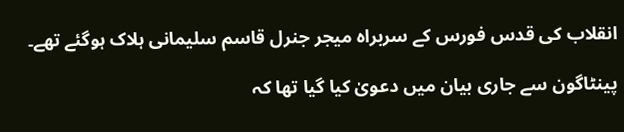انقلاب کی قدس فورس کے سربراہ میجر جنرل قاسم سلیمانی ہلاک ہوگئے تھے۔

پینٹاگون سے جاری بیان میں دعویٰ کیا گیا تھا کہ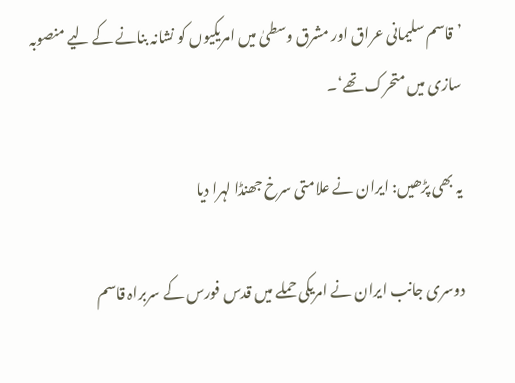’قاسم سلیمانی عراق اور مشرق وسطیٰ میں امریکیوں کو نشانہ بنانے کے لیے منصوبہ سازی میں متحرک تھے‘۔

یہ بھی پڑھیں: ایران نے علامتی سرخ جھنڈا لہرا دیا

دوسری جانب ایران نے امریکی حملے میں قدس فورس کے سربراہ قاسم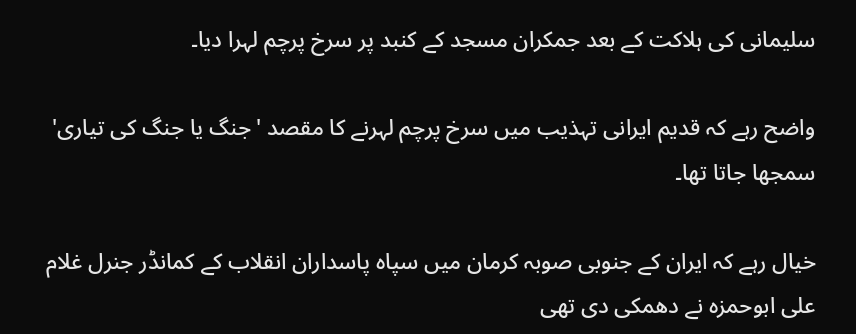سلیمانی کی ہلاکت کے بعد جمکران مسجد کے کنبد پر سرخ پرچم لہرا دیا۔

واضح رہے کہ قدیم ایرانی تہذیب میں سرخ پرچم لہرنے کا مقصد 'جنگ یا جنگ کی تیاری' سمجھا جاتا تھا۔

خیال رہے کہ ایران کے جنوبی صوبہ کرمان میں سپاہ پاسداران انقلاب کے کمانڈر جنرل غلام علی ابوحمزہ نے دھمکی دی تھی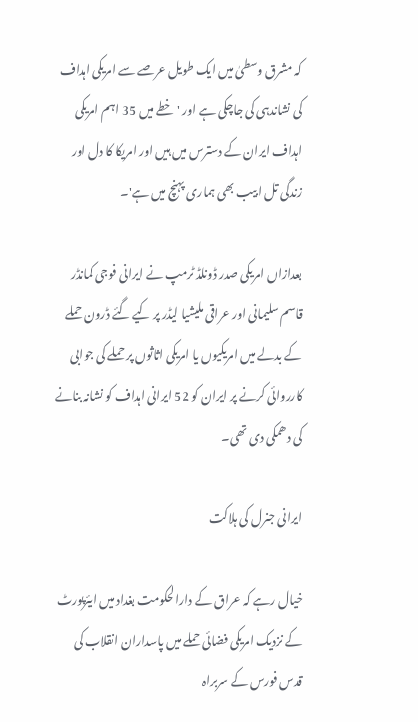کہ مشرق وسطیٰ میں ایک طویل عرصے سے امریکی اہداف کی نشاندہی کی جاچکی ہے اور 'خطے میں 35 اہم امریکی اہداف ایران کے دسترس میں ہیں اور امریکا کا دل اور زندگی تل ابیب بھی ہماری پہنچ میں ہے'۔

بعدازاں امریکی صدر ڈونلڈ ٹرمپ نے ایرانی فوجی کمانڈر قاسم سلیمانی اور عراقی ملیشیا لیڈر پر کیے گئے ڈرون حملے کے بدلے میں امریکیوں یا امریکی اثاثوں پر حملے کی جوابی کارروائی کرنے پر ایران کو 52 ایرانی اہداف کو نشانہ بنانے کی دھمکی دی تھی۔

ایرانی جنرل کی ہلاکت

خیال رہے کہ عراق کے دارالحکومت بغداد میں ایئرپورٹ کے نزدیک امریکی فضائی حملے میں پاسداران انقلاب کی قدس فورس کے سربراہ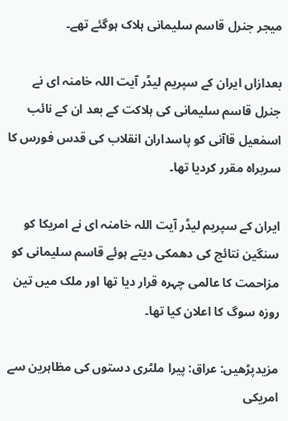میجر جنرل قاسم سلیمانی ہلاک ہوگئے تھے۔

بعدازاں ایران کے سپریم لیڈر آیت اللہ خامنہ ای نے جنرل قاسم سلیمانی کی ہلاکت کے بعد ان کے نائب اسمٰعیل قاآنی کو پاسداران انقلاب کی قدس فورس کا سربراہ مقرر کردیا تھا۔

ایران کے سپریم لیڈر آیت اللہ خامنہ ای نے امریکا کو سنگین نتائج کی دھمکی دیتے ہوئے قاسم سلیمانی کو مزاحمت کا عالمی چہرہ قرار دیا تھا اور ملک میں تین روزہ سوگ کا اعلان کیا تھا۔

مزیدپڑھیں: عراق: پیرا ملٹری دستوں کی مظاہرین سے امریکی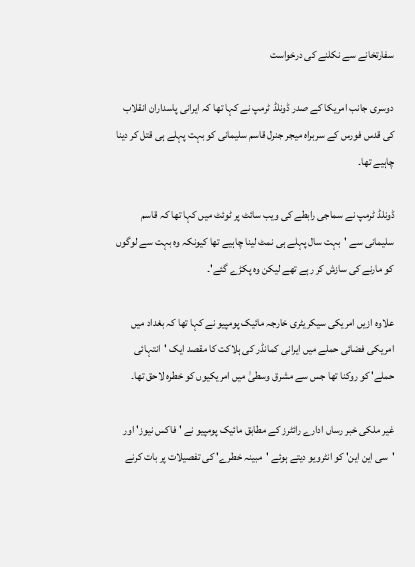سفارتخانے سے نکلنے کی درخواست

دوسری جانب امریکا کے صدر ڈونلڈ ٹرمپ نے کہا تھا کہ ایرانی پاسداران انقلاب کی قدس فورس کے سربراہ میجر جنرل قاسم سلیمانی کو بہت پہلے ہی قتل کر دینا چاہیے تھا۔

ڈونلڈ ٹرمپ نے سماجی رابطے کی ویب سائٹ پر ٹوئٹ میں کہا تھا کہ قاسم سلیمانی سے 'بہت سال پہلے ہی نمٹ لینا چاہیے تھا کیونکہ وہ بہت سے لوگوں کو مارنے کی سازش کر رہے تھے لیکن وہ پکڑے گئے'۔

علاوہ ازیں امریکی سیکریٹری خارجہ مائیک پومپیو نے کہا تھا کہ بغداد میں امریکی فضائی حملے میں ایرانی کمانڈر کی ہلاکت کا مقصد ایک 'انتہائی حملے' کو روکنا تھا جس سے مشرق وسطیٰ میں امریکیوں کو خطرہ لاحق تھا۔

غیر ملکی خبر رساں ادارے رائٹرز کے مطابق مائیک پومپیو نے 'فاکس نیوز' اور 'سی این این' کو انٹرویو دیتے ہوئے 'مبینہ خطرے' کی تفصیلات پر بات کرنے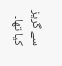سے گریز کیا تھا۔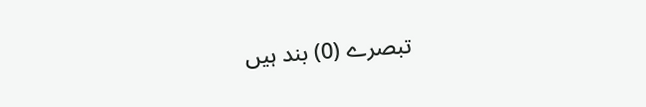تبصرے (0) بند ہیں